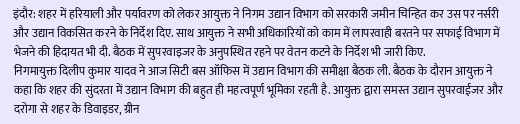इंदौर: शहर में हरियाली और पर्यावरण को लेकर आयुक्त ने निगम उद्यान विभाग को सरकारी जमीन चिन्हित कर उस पर नर्सरी और उद्यान विकसित करने के निर्देश दिए. साथ आयुक्त ने सभी अधिकारियों को काम में लापरवाही बरतने पर सफाई विभाग में भेजने की हिदायत भी दी. बैठक में सुपरवाइजर के अनुपस्थित रहने पर वेतन कटने के निर्देश भी जारी किए.
निगमायुक्त दिलीप कुमार यादव ने आज सिटी बस ऑफिस में उद्यान विभाग की समीक्षा बैठक ली. बैठक के दौरान आयुक्त ने कहा कि शहर की सुंदरता में उद्यान विभाग की बहुत ही महत्वपूर्ण भूमिका रहती है. आयुक्त द्वारा समस्त उद्यान सुपरवाईजर और दरोगा से शहर के डिवाइडर, ग्रीन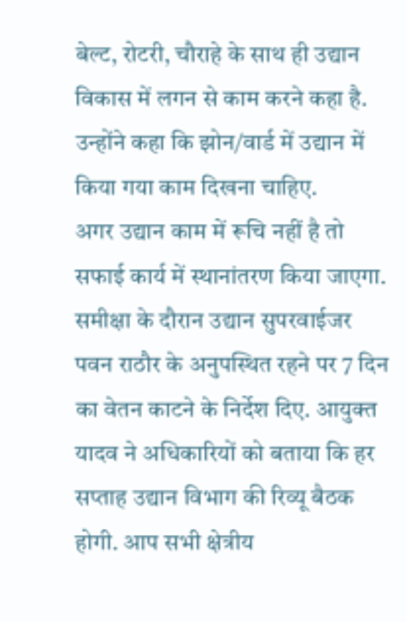बेल्ट, रोटरी, चौराहे के साथ ही उद्यान विकास में लगन से काम करने कहा है. उन्होंने कहा कि झोन/वार्ड में उद्यान में किया गया काम दिखना चाहिए.
अगर उद्यान काम में रूचि नहीं है तो सफाई कार्य में स्थानांतरण किया जाएगा. समीक्षा के दौरान उद्यान सुपरवाईजर पवन राठौर के अनुपस्थित रहने पर 7 दिन का वेतन काटने के निर्देश दिए. आयुक्त यादव ने अधिकारियों को बताया कि हर सप्ताह उद्यान विभाग की रिव्यू बैठक होगी. आप सभी क्षेत्रीय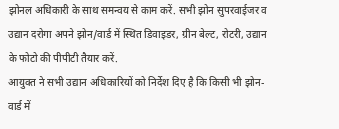झोनल अधिकारी के साथ समन्वय से काम करें. सभी झोन सुपरवाईजर व उद्यान दरोगा अपने झोन/वार्ड में स्थित डिवाइडर, ग्रीन बेल्ट, रोटरी, उद्यान के फोटो की पीपीटी तैयार करें.
आयुक्त ने सभी उद्यान अधिकारियों को निर्देश दिए है कि किसी भी झोन-वार्ड में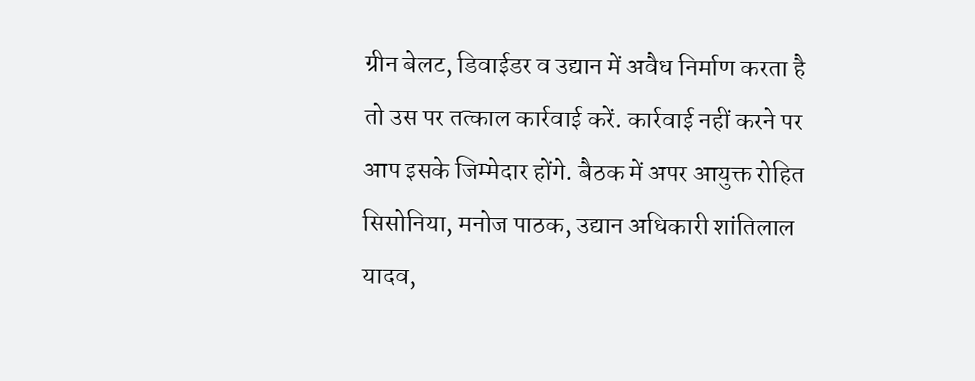ग्रीन बेलट, डिवाईडर व उद्यान में अवैध निर्माण करता है तो उस पर तत्काल कार्रवाई करें. कार्रवाई नहीं करने पर आप इसके जिम्मेदार होंगे. बैठक में अपर आयुक्त रोहित सिसोनिया, मनोज पाठक, उद्यान अधिकारी शांतिलाल यादव,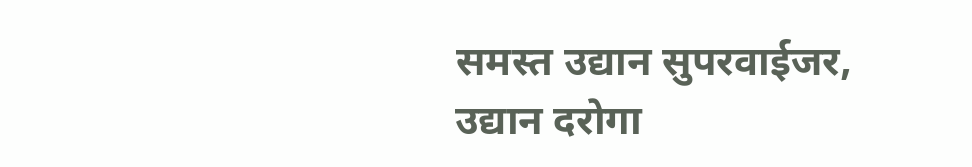समस्त उद्यान सुपरवाईजर, उद्यान दरोगा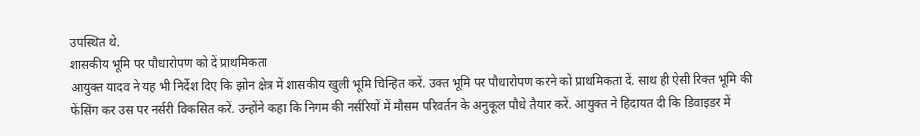उपस्थित थे.
शासकीय भूमि पर पौधारोपण को दें प्राथमिकता
आयुक्त यादव ने यह भी निर्देश दिए कि झोन क्षेत्र में शासकीय खुली भूमि चिन्हित करें. उक्त भूमि पर पौधारोपण करने को प्राथमिकता दें. साथ ही ऐसी रिक्त भूमि की फेंसिंग कर उस पर नर्सरी विकसित करें. उन्होंने कहा कि निगम की नर्सरियों में मौसम परिवर्तन के अनुकूल पौधे तैयार करें. आयुक्त ने हिदायत दी कि डिवाइडर में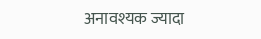अनावश्यक ज्यादा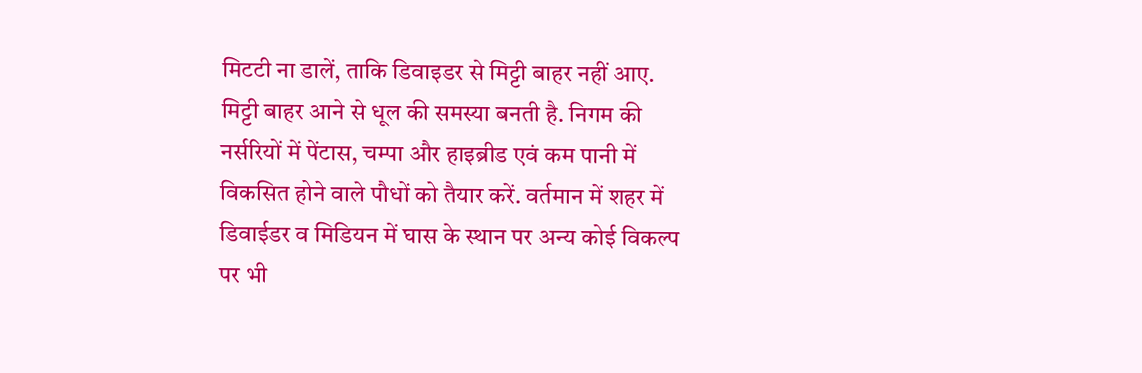मिटटी ना डालें, ताकि डिवाइडर से मिट्टी बाहर नहीं आए. मिट्टी बाहर आने से धूल की समस्या बनती है. निगम की नर्सरियों में पेंटास, चम्पा और हाइब्रीड एवं कम पानी में विकसित होने वाले पौधों को तैयार करें. वर्तमान में शहर में डिवाईडर व मिडियन में घास के स्थान पर अन्य कोई विकल्प पर भी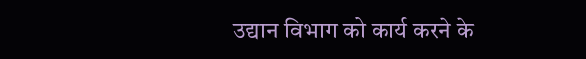उद्यान विभाग को कार्य करने के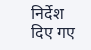निर्देश दिए गए